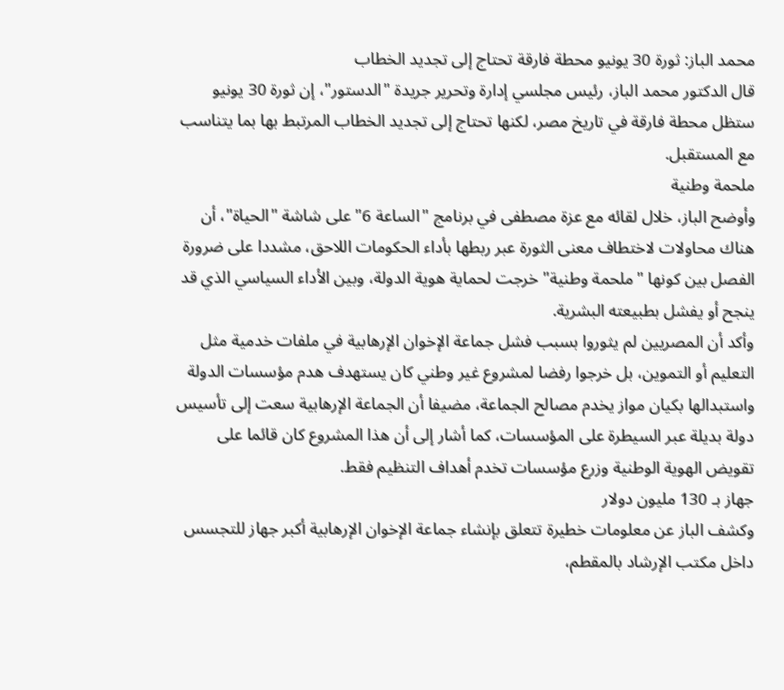محمد الباز: ثورة 30 يونيو محطة فارقة تحتاج إلى تجديد الخطاب
قال الدكتور محمد الباز، رئيس مجلسي إدارة وتحرير جريدة "الدستور"، إن ثورة 30 يونيو ستظل محطة فارقة في تاريخ مصر، لكنها تحتاج إلى تجديد الخطاب المرتبط بها بما يتناسب مع المستقبل.
ملحمة وطنية
وأوضح الباز، خلال لقائه مع عزة مصطفى في برنامج "الساعة 6" على شاشة "الحياة"، أن هناك محاولات لاختطاف معنى الثورة عبر ربطها بأداء الحكومات اللاحق، مشددا على ضرورة الفصل بين كونها "ملحمة وطنية" خرجت لحماية هوية الدولة، وبين الأداء السياسي الذي قد ينجح أو يفشل بطبيعته البشرية.
وأكد أن المصريين لم يثوروا بسبب فشل جماعة الإخوان الإرهابية في ملفات خدمية مثل التعليم أو التموين، بل خرجوا رفضا لمشروع غير وطني كان يستهدف هدم مؤسسات الدولة واستبدالها بكيان مواز يخدم مصالح الجماعة، مضيفا أن الجماعة الإرهابية سعت إلى تأسيس دولة بديلة عبر السيطرة على المؤسسات، كما أشار إلى أن هذا المشروع كان قائما على تقويض الهوية الوطنية وزرع مؤسسات تخدم أهداف التنظيم فقط.
جهاز بـ 130 مليون دولار
وكشف الباز عن معلومات خطيرة تتعلق بإنشاء جماعة الإخوان الإرهابية أكبر جهاز للتجسس داخل مكتب الإرشاد بالمقطم،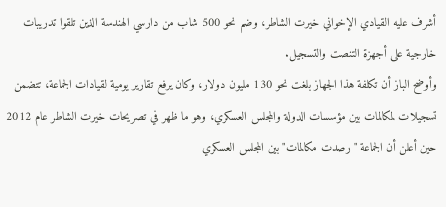أشرف عليه القيادي الإخواني خيرت الشاطر، وضم نحو 500 شاب من دارسي الهندسة الذين تلقوا تدريبات خارجية على أجهزة التنصت والتسجيل.
وأوضح الباز أن تكلفة هذا الجهاز بلغت نحو 130 مليون دولار، وكان يرفع تقارير يومية لقيادات الجماعة، تتضمن تسجيلات لمكالمات بين مؤسسات الدولة والمجلس العسكري، وهو ما ظهر في تصريحات خيرت الشاطر عام 2012 حين أعلن أن الجماعة "رصدت مكالمات" بين المجلس العسكري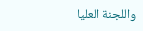واللجنة العليا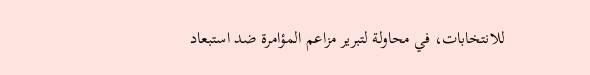للانتخابات، في محاولة لتبرير مزاعم المؤامرة ضد استبعاد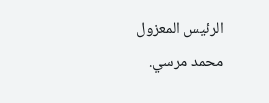الرئيس المعزول محمد مرسي.